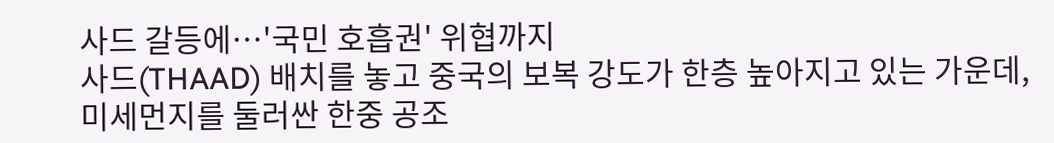사드 갈등에…'국민 호흡권' 위협까지
사드(THAAD) 배치를 놓고 중국의 보복 강도가 한층 높아지고 있는 가운데, 미세먼지를 둘러싼 한중 공조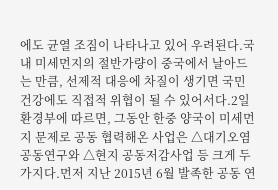에도 균열 조짐이 나타나고 있어 우려된다.국내 미세먼지의 절반가량이 중국에서 날아드는 만큼, 선제적 대응에 차질이 생기면 국민 건강에도 직접적 위협이 될 수 있어서다.2일 환경부에 따르면, 그동안 한중 양국이 미세먼지 문제로 공동 협력해온 사업은 △대기오염 공동연구와 △현지 공동저감사업 등 크게 두 가지다.먼저 지난 2015년 6월 발족한 공동 연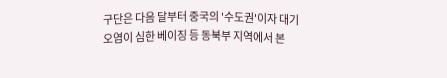구단은 다음 달부터 중국의 '수도권'이자 대기 오염이 심한 베이징 등 동북부 지역에서 본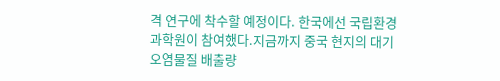격 연구에 착수할 예정이다. 한국에선 국립환경과학원이 참여했다.지금까지 중국 현지의 대기오염물질 배출량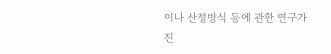이나 산정방식 등에 관한 연구가 진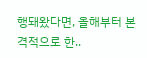행돼왔다면, 올해부터 본격적으로 한..